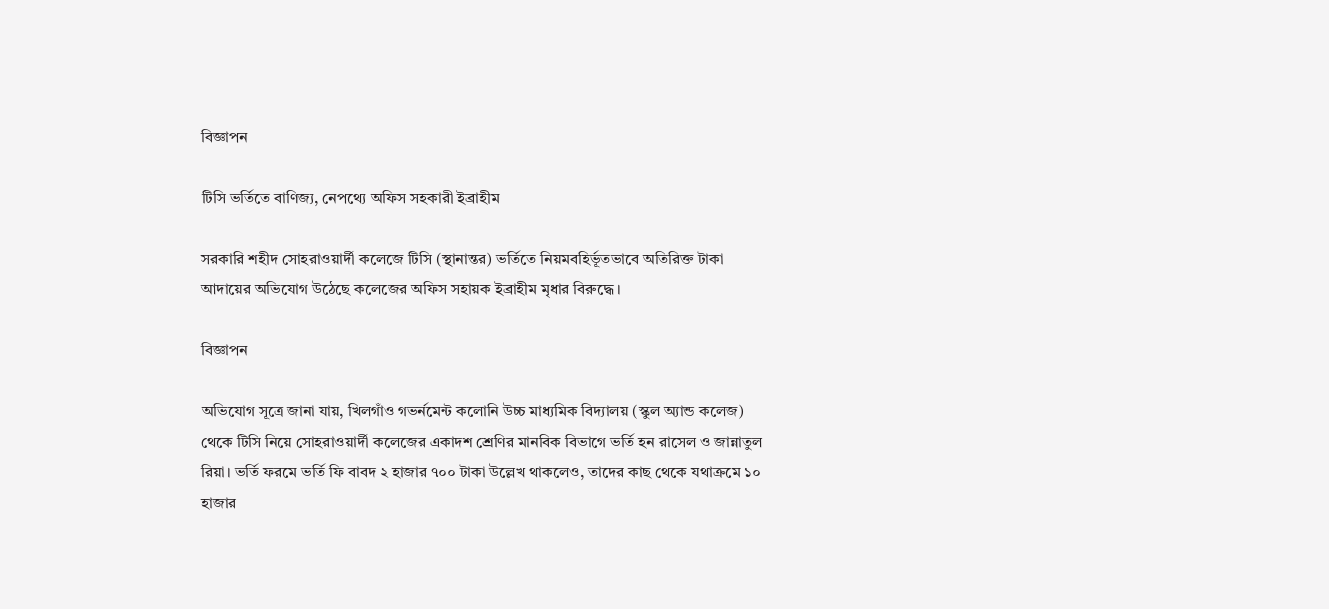বিজ্ঞাপন

টিসি ভর্তিতে বাণিজ্য, নেপথ্যে অফিস সহকারী ইব্রাহীম

সরকারি শহীদ সোহরাওয়ার্দী কলেজে টিসি (স্থানান্তর) ভর্তিতে নিয়মবহির্ভূতভাবে অতিরিক্ত টাকা আদায়ের অভিযোগ উঠেছে কলেজের অফিস সহায়ক ইব্রাহীম মৃধার বিরুদ্ধে।

বিজ্ঞাপন

অভিযোগ সূত্রে জানা যায়, খিলগাঁও গভর্নমেন্ট কলোনি উচ্চ মাধ্যমিক বিদ্যালয় (স্কুল অ্যান্ড কলেজ) থেকে টিসি নিয়ে সোহরাওয়ার্দী কলেজের একাদশ শ্রেণির মানবিক বিভাগে ভর্তি হন রাসেল ও জান্নাতুল রিয়া। ভর্তি ফরমে ভর্তি ফি বাবদ ২ হাজার ৭০০ টাকা উল্লেখ থাকলেও, তাদের কাছ থেকে যথাক্রমে ১০ হাজার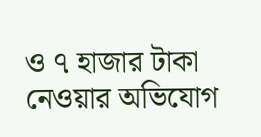ও ৭ হাজার টাকা নেওয়ার অভিযোগ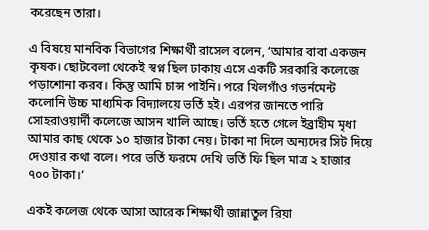করেছেন তারা।

এ বিষয়ে মানবিক বিভাগের শিক্ষার্থী রাসেল বলেন, ‘আমার বাবা একজন কৃষক। ছোটবেলা থেকেই স্বপ্ন ছিল ঢাকায় এসে একটি সরকারি কলেজে পড়াশোনা করব। কিন্তু আমি চান্স পাইনি। পরে খিলগাঁও গভর্নমেন্ট কলোনি উচ্চ মাধ্যমিক বিদ্যালয়ে ভর্তি হই। এরপর জানতে পারি সোহরাওয়ার্দী কলেজে আসন খালি আছে। ভর্তি হতে গেলে ইব্রাহীম মৃধা আমার কাছ থেকে ১০ হাজার টাকা নেয়। টাকা না দিলে অন্যদের সিট দিয়ে দেওয়ার কথা বলে। পরে ভর্তি ফরমে দেখি ভর্তি ফি ছিল মাত্র ২ হাজার ৭০০ টাকা।’

একই কলেজ থেকে আসা আরেক শিক্ষার্থী জান্নাতুল রিয়া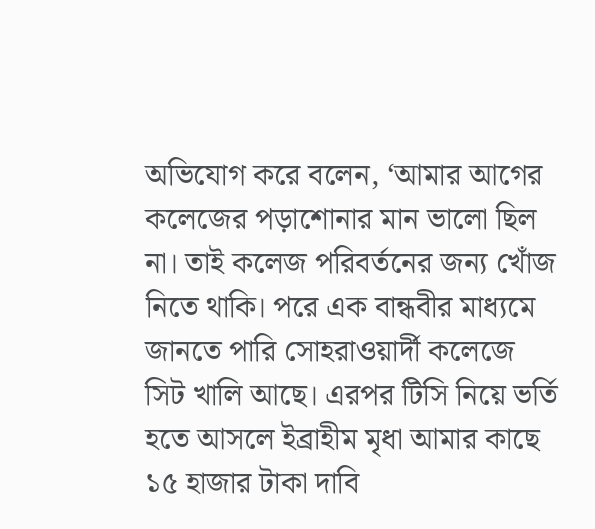অভিযোগ করে বলেন, ‘আমার আগের কলেজের পড়াশোনার মান ভালো ছিল না। তাই কলেজ পরিবর্তনের জন্য খোঁজ নিতে থাকি। পরে এক বান্ধবীর মাধ্যমে জানতে পারি সোহরাওয়ার্দী কলেজে সিট খালি আছে। এরপর টিসি নিয়ে ভর্তি হতে আসলে ইব্রাহীম মৃধা আমার কাছে ১৫ হাজার টাকা দাবি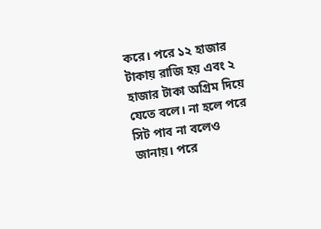করে। পরে ১২ হাজার টাকায় রাজি হয় এবং ২ হাজার টাকা অগ্রিম দিয়ে যেতে বলে। না হলে পরে সিট পাব না বলেও জানায়। পরে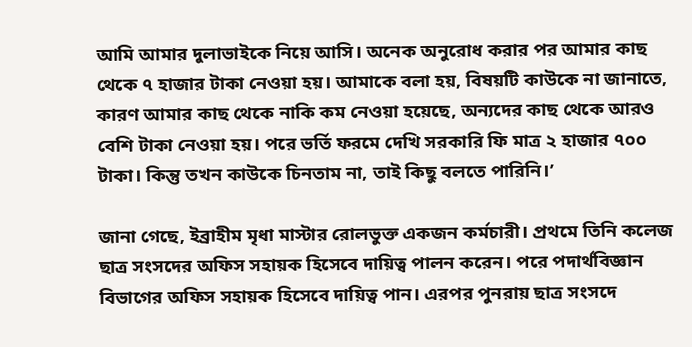আমি আমার দুলাভাইকে নিয়ে আসি। অনেক অনুরোধ করার পর আমার কাছ থেকে ৭ হাজার টাকা নেওয়া হয়। আমাকে বলা হয়, বিষয়টি কাউকে না জানাতে, কারণ আমার কাছ থেকে নাকি কম নেওয়া হয়েছে, অন্যদের কাছ থেকে আরও বেশি টাকা নেওয়া হয়। পরে ভর্তি ফরমে দেখি সরকারি ফি মাত্র ২ হাজার ৭০০ টাকা। কিন্তু তখন কাউকে চিনতাম না, তাই কিছু বলতে পারিনি।’

জানা গেছে, ইব্রাহীম মৃধা মাস্টার রোলভুক্ত একজন কর্মচারী। প্রথমে তিনি কলেজ ছাত্র সংসদের অফিস সহায়ক হিসেবে দায়িত্ব পালন করেন। পরে পদার্থবিজ্ঞান বিভাগের অফিস সহায়ক হিসেবে দায়িত্ব পান। এরপর পুনরায় ছাত্র সংসদে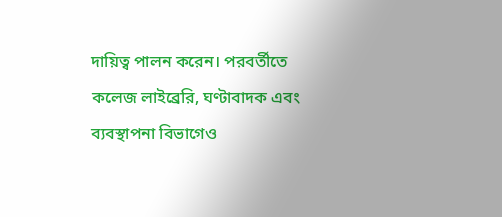দায়িত্ব পালন করেন। পরবর্তীতে কলেজ লাইব্রেরি, ঘণ্টাবাদক এবং ব্যবস্থাপনা বিভাগেও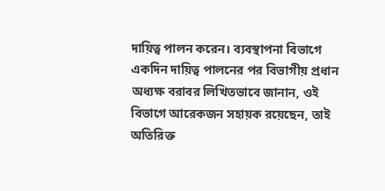দায়িত্ব পালন করেন। ব্যবস্থাপনা বিভাগে একদিন দায়িত্ব পালনের পর বিভাগীয় প্রধান অধ্যক্ষ বরাবর লিখিতভাবে জানান, ওই বিভাগে আরেকজন সহায়ক রয়েছেন, তাই অতিরিক্ত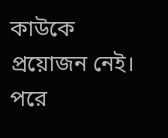কাউকে প্রয়োজন নেই। পরে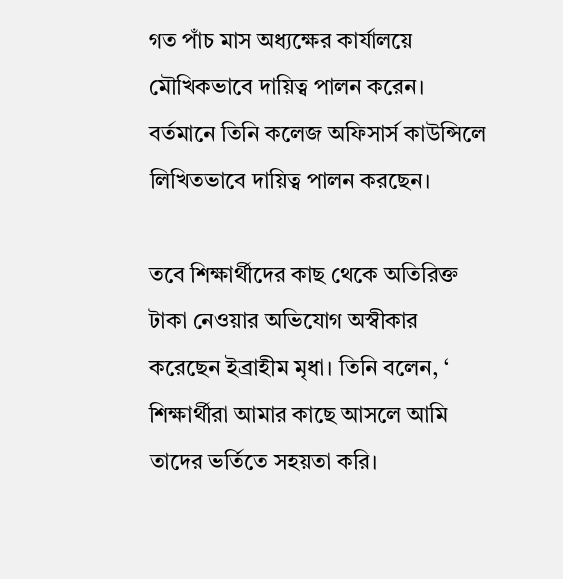গত পাঁচ মাস অধ্যক্ষের কার্যালয়ে মৌখিকভাবে দায়িত্ব পালন করেন। বর্তমানে তিনি কলেজ অফিসার্স কাউন্সিলে লিখিতভাবে দায়িত্ব পালন করছেন।

তবে শিক্ষার্থীদের কাছ থেকে অতিরিক্ত টাকা নেওয়ার অভিযোগ অস্বীকার করেছেন ইব্রাহীম মৃধা। তিনি বলেন, ‘ শিক্ষার্থীরা আমার কাছে আসলে আমি তাদের ভর্তিতে সহয়তা করি।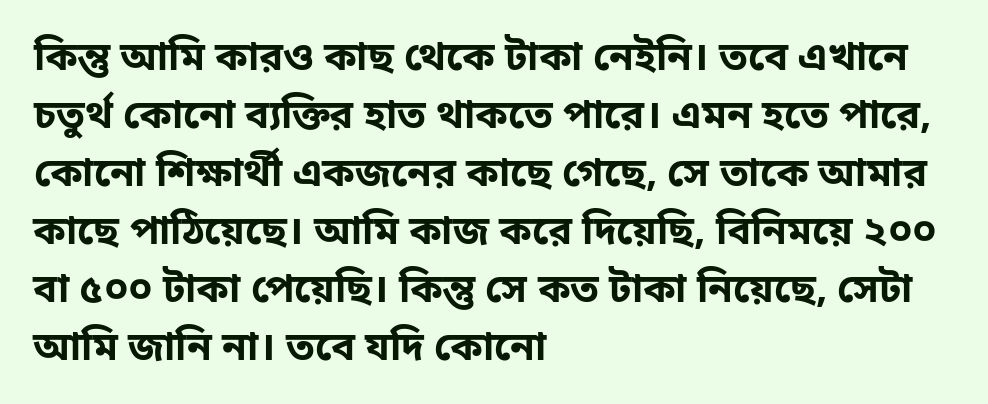কিন্তু আমি কারও কাছ থেকে টাকা নেইনি। তবে এখানে চতুর্থ কোনো ব্যক্তির হাত থাকতে পারে। এমন হতে পারে, কোনো শিক্ষার্থী একজনের কাছে গেছে, সে তাকে আমার কাছে পাঠিয়েছে। আমি কাজ করে দিয়েছি, বিনিময়ে ২০০ বা ৫০০ টাকা পেয়েছি। কিন্তু সে কত টাকা নিয়েছে, সেটা আমি জানি না। তবে যদি কোনো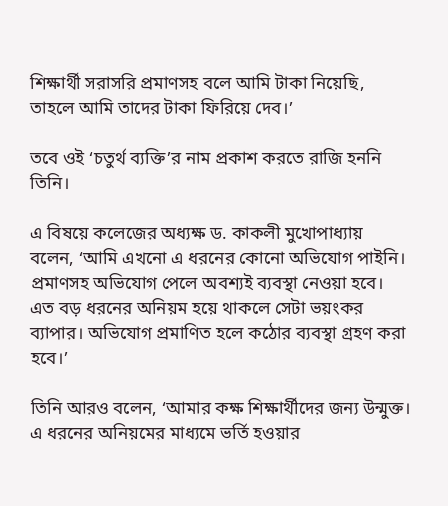শিক্ষার্থী সরাসরি প্রমাণসহ বলে আমি টাকা নিয়েছি, তাহলে আমি তাদের টাকা ফিরিয়ে দেব।’

তবে ওই ‘চতুর্থ ব্যক্তি’র নাম প্রকাশ করতে রাজি হননি তিনি।

এ বিষয়ে কলেজের অধ্যক্ষ ড. কাকলী মুখোপাধ্যায় বলেন, ‘আমি এখনো এ ধরনের কোনো অভিযোগ পাইনি। প্রমাণসহ অভিযোগ পেলে অবশ্যই ব্যবস্থা নেওয়া হবে। এত বড় ধরনের অনিয়ম হয়ে থাকলে সেটা ভয়ংকর ব্যাপার। অভিযোগ প্রমাণিত হলে কঠোর ব্যবস্থা গ্রহণ করা হবে।’

তিনি আরও বলেন, ‘আমার কক্ষ শিক্ষার্থীদের জন্য উন্মুক্ত। এ ধরনের অনিয়মের মাধ্যমে ভর্তি হওয়ার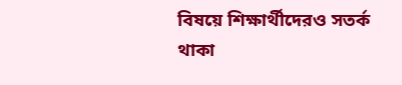বিষয়ে শিক্ষার্থীদেরও সতর্ক থাকা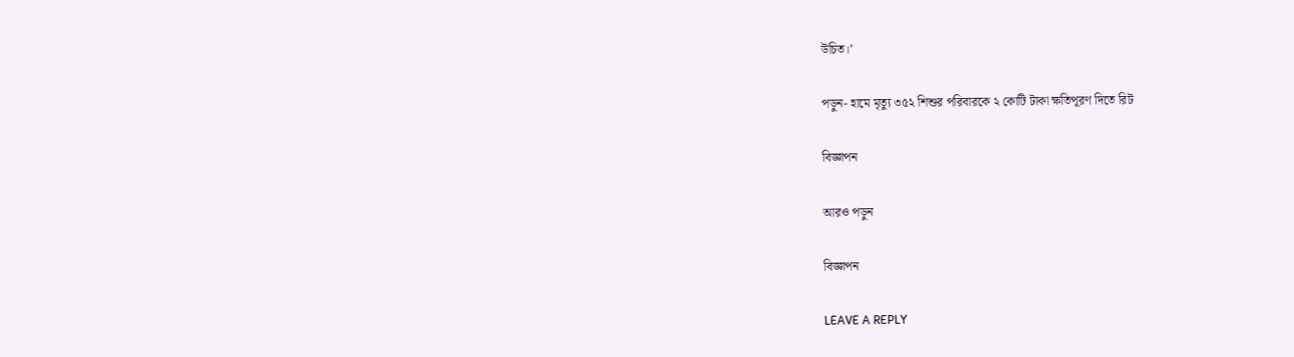উচিত।’

পড়ুন- হামে মৃত্যু ৩৫২ শিশুর পরিবারকে ২ কোটি টাকা ক্ষতিপূরণ দিতে রিট

বিজ্ঞাপন

আরও পড়ুন

বিজ্ঞাপন

LEAVE A REPLY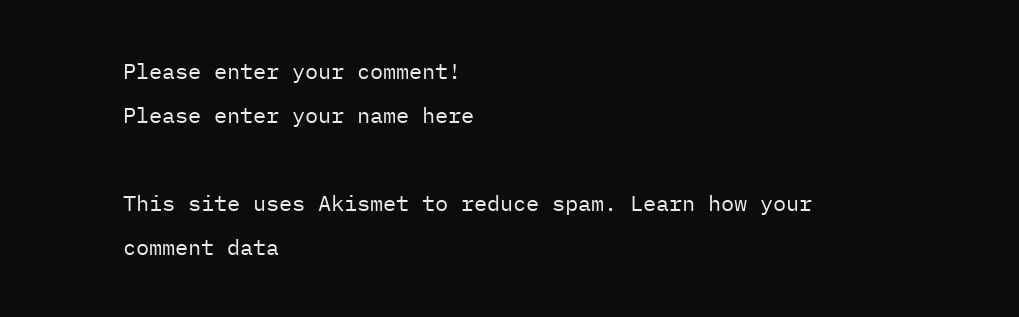Please enter your comment!
Please enter your name here

This site uses Akismet to reduce spam. Learn how your comment data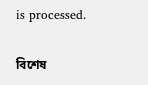is processed.

বিশেষ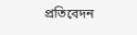প্রতিবেদন